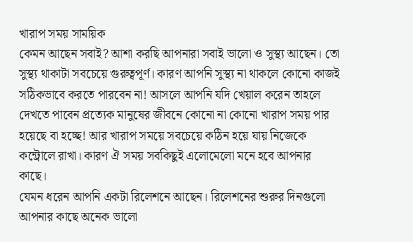খারাপ সময় সাময়িক
কেমন আছেন সবাই? আশা করছি আপনারা সবাই ভালো ও সুস্থ্য আছেন। তো সুস্থ্য থাকাটা সবচেয়ে গুরুত্বপূর্ণ। কারণ আপনি সুস্থ্য না থাকলে কোনো কাজই সঠিকভাবে করতে পারবেন না! আসলে আপনি যদি খেয়াল করেন তাহলে দেখতে পাবেন প্রত্যেক মানুষের জীবনে কোনো না কোনো খারাপ সময় পার হয়েছে বা হচ্ছে! আর খারাপ সময়ে সবচেয়ে কঠিন হয়ে যায় নিজেকে কন্ট্রোলে রাখা। কারণ ঐ সময় সবকিছুই এলোমেলো মনে হবে আপনার কাছে।
যেমন ধরেন আপনি একটা রিলেশনে আছেন। রিলেশনের শুরুর দিনগুলো আপনার কাছে অনেক ভালো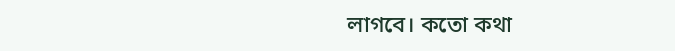লাগবে। কতো কথা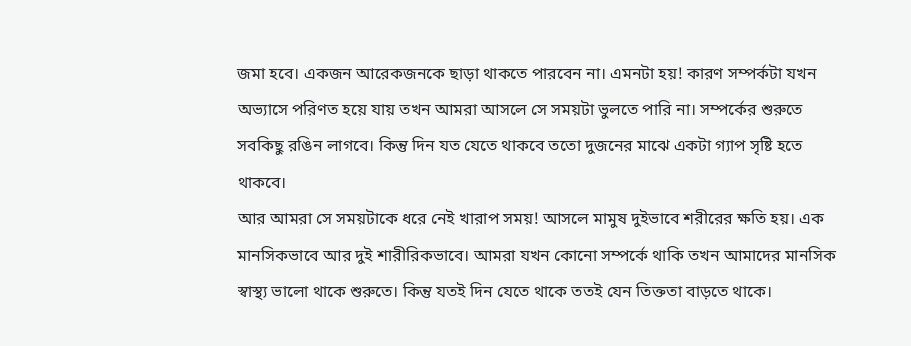জমা হবে। একজন আরেকজনকে ছাড়া থাকতে পারবেন না। এমনটা হয়! কারণ সম্পর্কটা যখন অভ্যাসে পরিণত হয়ে যায় তখন আমরা আসলে সে সময়টা ভুলতে পারি না। সম্পর্কের শুরুতে সবকিছু রঙিন লাগবে। কিন্তু দিন যত যেতে থাকবে ততো দুজনের মাঝে একটা গ্যাপ সৃষ্টি হতে থাকবে।
আর আমরা সে সময়টাকে ধরে নেই খারাপ সময়! আসলে মামুষ দুইভাবে শরীরের ক্ষতি হয়। এক মানসিকভাবে আর দুই শারীরিকভাবে। আমরা যখন কোনো সম্পর্কে থাকি তখন আমাদের মানসিক স্বাস্থ্য ভালো থাকে শুরুতে। কিন্তু যতই দিন যেতে থাকে ততই যেন তিক্ততা বাড়তে থাকে।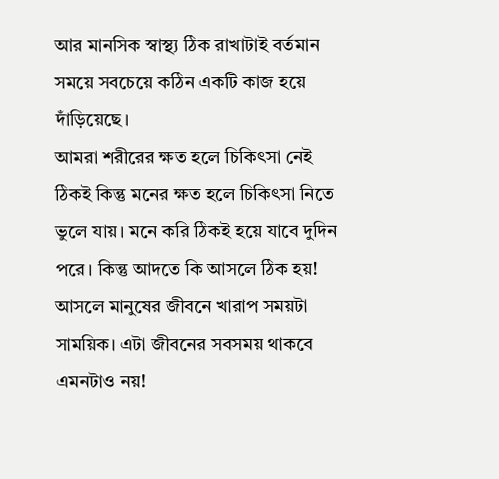আর মানসিক স্বাস্থ্য ঠিক রাখাটাই বর্তমান সময়ে সবচেয়ে কঠিন একটি কাজ হয়ে দাঁড়িয়েছে।
আমরা শরীরের ক্ষত হলে চিকিৎসা নেই ঠিকই কিন্তু মনের ক্ষত হলে চিকিৎসা নিতে ভুলে যায়। মনে করি ঠিকই হয়ে যাবে দুদিন পরে। কিন্তু আদতে কি আসলে ঠিক হয়! আসলে মানুষের জীবনে খারাপ সময়টা সাময়িক। এটা জীবনের সবসময় থাকবে এমনটাও নয়!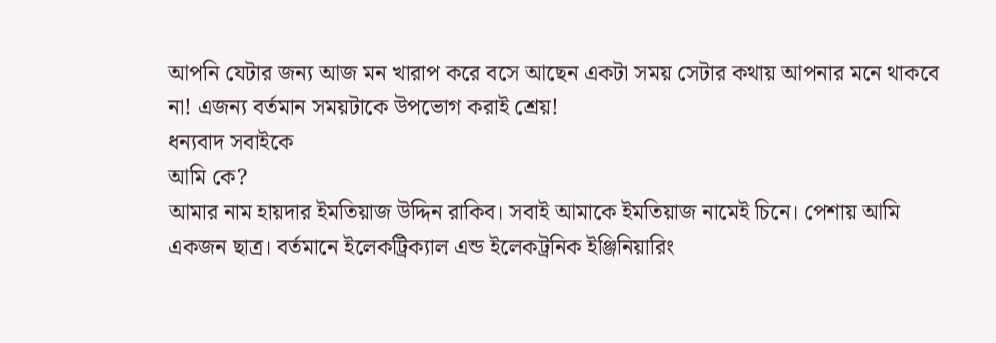আপনি যেটার জন্য আজ মন খারাপ করে বসে আছেন একটা সময় সেটার কথায় আপনার মনে থাকবে না! এজন্য বর্তমান সময়টাকে উপভোগ করাই শ্রেয়!
ধন্যবাদ সবাইকে
আমি কে?
আমার নাম হায়দার ইমতিয়াজ উদ্দিন রাকিব। সবাই আমাকে ইমতিয়াজ নামেই চিনে। পেশায় আমি একজন ছাত্র। বর্তমানে ইলেকট্রিক্যাল এন্ড ইলেকট্রনিক ইঞ্জিনিয়ারিং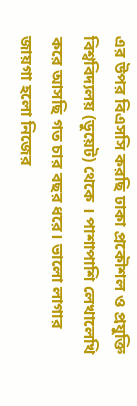এর উপর বিএসসি করছি ঢাকা প্রকৌশল ও প্রযুক্তি বিশ্ববিদ্যলয় (ডুয়েট) থেকে । পাশাপাশি লেখালেখি করে আসছি গত চার বছর ধরে। ভালো লাগার জায়গা হলো নিজের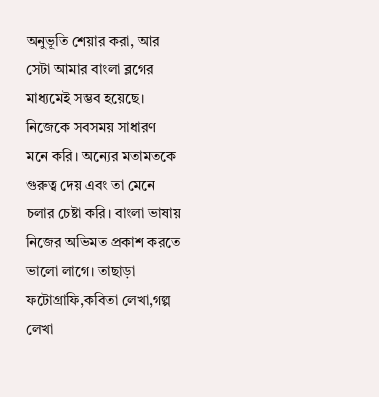অনুভূতি শেয়ার করা, আর সেটা আমার বাংলা ব্লগের মাধ্যমেই সম্ভব হয়েছে। নিজেকে সবসময় সাধারণ মনে করি। অন্যের মতামতকে গুরুত্ব দেয় এবং তা মেনে চলার চেষ্টা করি। বাংলা ভাষায় নিজের অভিমত প্রকাশ করতে ভালো লাগে। তাছাড়া ফটোগ্রাফি,কবিতা লেখা,গল্প লেখা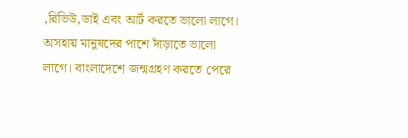,রিভিউ,ডাই এবং আর্ট করতে ভালো লাগে। অসহায় মানুষদের পাশে দাঁড়াতে ভালো লাগে। বাংলাদেশে জন্মগ্রহণ করতে পেরে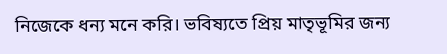নিজেকে ধন্য মনে করি। ভবিষ্যতে প্রিয় মাতৃভূমির জন্য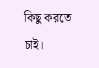কিছু করতে চাই।